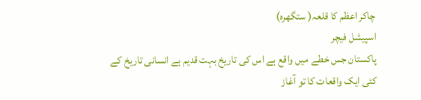چاکر اعظم کا قلعہ( ستگھرہ)
اسپیشل فیچر
پاکستان جس خطے میں واقع ہے اس کی تاریخ بہت قدیم ہے انسانی تاریخ کے کئی ایک واقعات کا تو آغاز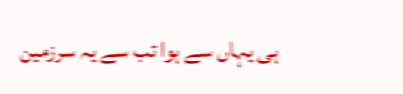ہی یہاں سے ہوا تب سے یہ سرزمین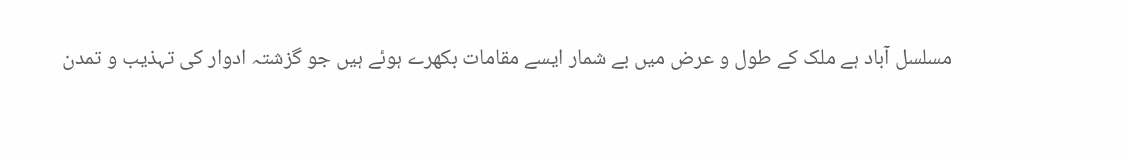مسلسل آباد ہے ملک کے طول و عرض میں بے شمار ایسے مقامات بکھرے ہوئے ہیں جو گزشتہ ادوار کی تہذیب و تمدن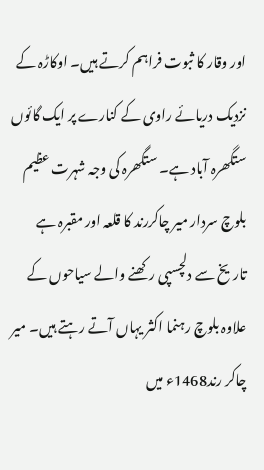اور وقار کا ثبوت فراہم کرتے ہیں۔ اوکاڑہ کے نزدیک دریائے راوی کے کنارے پر ایک گائوں ستگھرہ آباد ہے۔ ستگھرہ کی وجہ شہرت عظیم بلوچ سردار میر چاکررند کا قلعہ اور مقبرہ ہے تاریخ سے دلچسپی رکھنے والے سیاحوں کے علاوہ بلوچ رہنما اکثر یہاں آتے رہتے ہیں۔ میر چاکر رند1468ء میں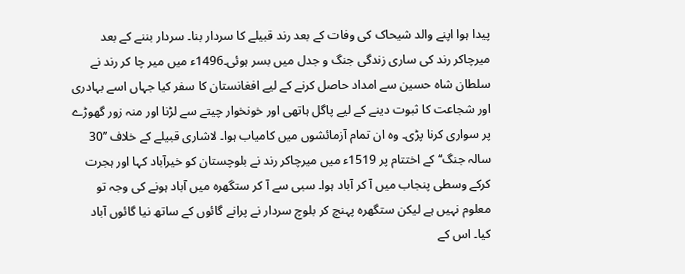پیدا ہوا اپنے والد شیحاک کی وفات کے بعد رند قبیلے کا سردار بنا۔ سردار بننے کے بعد میرچاکر رند کی ساری زندگی جنگ و جدل میں بسر ہوئی۔1496ء میں میر چا کر رند نے سلطان شاہ حسین سے امداد حاصل کرنے کے لیے افغانستان کا سفر کیا جہاں اسے بہادری اور شجاعت کا ثبوت دینے کے لیے پاگل ہاتھی اور خونخوار چیتے سے لڑنا اور منہ زور گھوڑے پر سواری کرنا پڑی۔ وہ ان تمام آزمائشوں میں کامیاب ہوا۔ لاشاری قبیلے کے خلاف ’’30 سالہ جنگ‘‘ کے اختتام پر 1519ء میں میرچاکر رند نے بلوچستان کو خیرآباد کہا اور ہجرت کرکے وسطی پنجاب میں آ کر آباد ہوا۔ سبی سے آ کر ستگھرہ میں آباد ہونے کی وجہ تو معلوم نہیں ہے لیکن ستگھرہ پہنچ کر بلوچ سردار نے پرانے گائوں کے ساتھ نیا گائوں آباد کیا۔ اس کے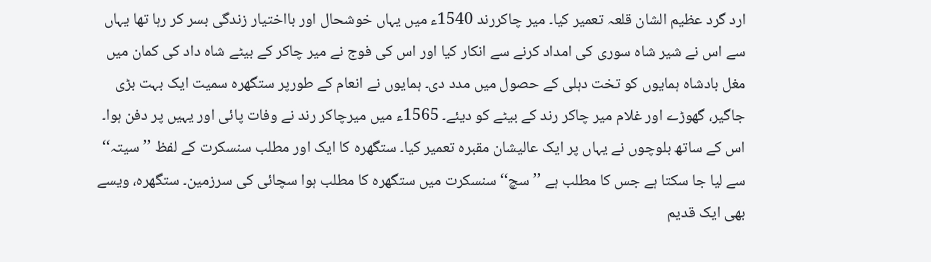ارد گرد عظیم الشان قلعہ تعمیر کیا۔ میر چاکررند 1540ء میں یہاں خوشحال اور بااختیار زندگی بسر کر رہا تھا یہاں سے اس نے شیر شاہ سوری کی امداد کرنے سے انکار کیا اور اس کی فوج نے میر چاکر کے بیٹے شاہ داد کی کمان میں مغل بادشاہ ہمایوں کو تخت دہلی کے حصول میں مدد دی۔ ہمایوں نے انعام کے طورپر ستگھرہ سمیت ایک بہت بڑی جاگیر، گھوڑے اور غلام میر چاکر رند کے بیٹے کو دیئے۔ 1565ء میں میرچاکر رند نے وفات پائی اور یہیں پر دفن ہوا۔ اس کے ساتھ بلوچوں نے یہاں پر ایک عالیشان مقبرہ تعمیر کیا۔ ستگھرہ کا ایک اور مطلب سنسکرت کے لفظ ’’سیتہ‘‘ سے لیا جا سکتا ہے جس کا مطلب ہے ’’سچ‘‘ سنسکرت میں ستگھرہ کا مطلب ہوا سچائی کی سرزمین۔ ستگھرہ، ویسے بھی ایک قدیم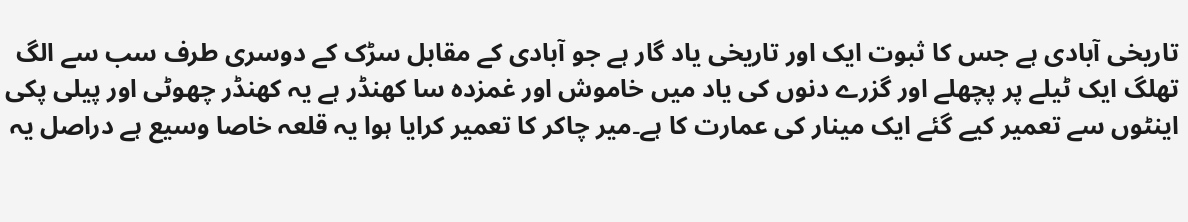تاریخی آبادی ہے جس کا ثبوت ایک اور تاریخی یاد گار ہے جو آبادی کے مقابل سڑک کے دوسری طرف سب سے الگ تھلگ ایک ٹیلے پر پچھلے اور گزرے دنوں کی یاد میں خاموش اور غمزدہ سا کھنڈر ہے یہ کھنڈر چھوٹی اور پیلی پکی اینٹوں سے تعمیر کیے گئے ایک مینار کی عمارت کا ہے۔میر چاکر کا تعمیر کرایا ہوا یہ قلعہ خاصا وسیع ہے دراصل یہ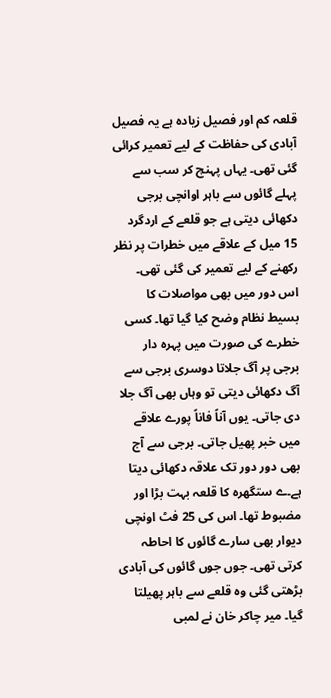قلعہ کم اور فصیل زیادہ ہے یہ فصیل آبادی کی حفاظت کے لیے تعمیر کرائی گئی تھی۔ یہاں پہنچ کر سب سے پہلے گائوں سے باہر اوانچی برجی دکھائی دیتی ہے جو قلعے کے اردگرد 15 میل کے علاقے میں خطرات پر نظر رکھنے کے لیے تعمیر کی گئی تھی۔ اس دور میں بھی مواصلات کا بسیط نظام وضح کیا گیا تھا۔ کسی خطرے کی صورت میں پہرہ دار برجی پر آگ جلاتا دوسری برجی سے آگ دکھائی دیتی تو وہاں بھی آگ جلا دی جاتی۔ یوں آناً فاناً پورے علاقے میں خبر پھیل جاتی۔ برجی سے آج بھی دور دور تک علاقہ دکھائی دیتا ہے۔ے ستگھرہ کا قلعہ بہت بڑا اور مضبوط تھا۔ اس کی 25 فٹ اونچی دیوار بھی سارے گائوں کا احاطہ کرتی تھی۔ جوں جوں گائوں کی آبادی بڑھتی گئی وہ قلعے سے باہر پھیلتا گیا۔ میر چاکر خان نے لمبی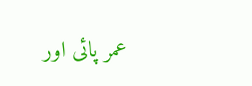عمر پائی اور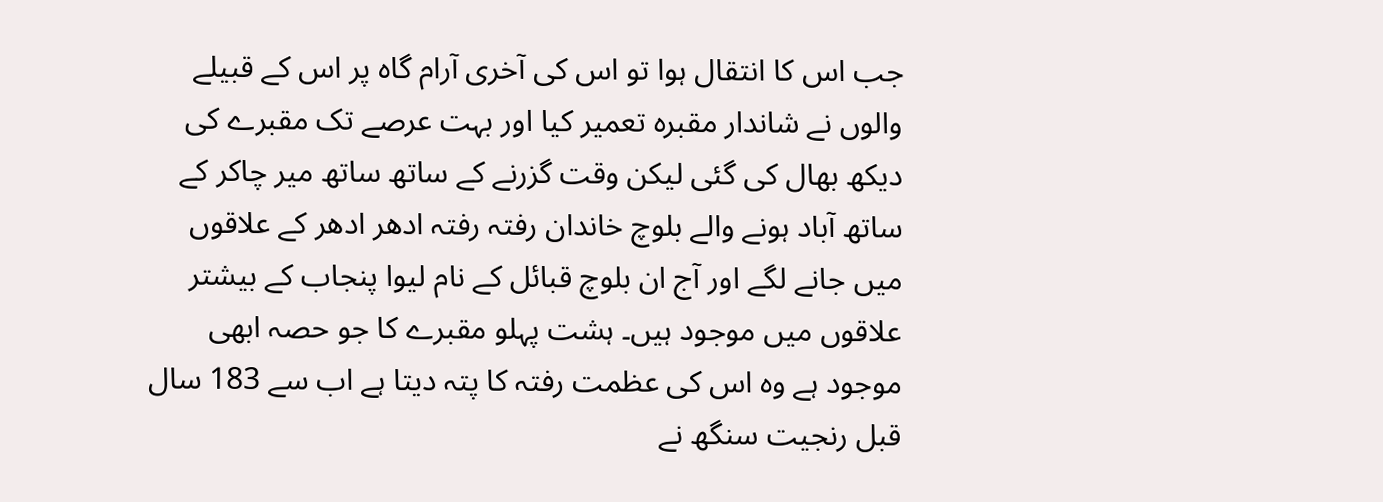جب اس کا انتقال ہوا تو اس کی آخری آرام گاہ پر اس کے قبیلے والوں نے شاندار مقبرہ تعمیر کیا اور بہت عرصے تک مقبرے کی دیکھ بھال کی گئی لیکن وقت گزرنے کے ساتھ ساتھ میر چاکر کے ساتھ آباد ہونے والے بلوچ خاندان رفتہ رفتہ ادھر ادھر کے علاقوں میں جانے لگے اور آج ان بلوچ قبائل کے نام لیوا پنجاب کے بیشتر علاقوں میں موجود ہیں۔ ہشت پہلو مقبرے کا جو حصہ ابھی موجود ہے وہ اس کی عظمت رفتہ کا پتہ دیتا ہے اب سے 183 سال قبل رنجیت سنگھ نے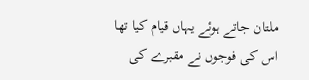ملتان جاتے ہوئے یہاں قیام کیا تھا اس کی فوجوں نے مقبرے کی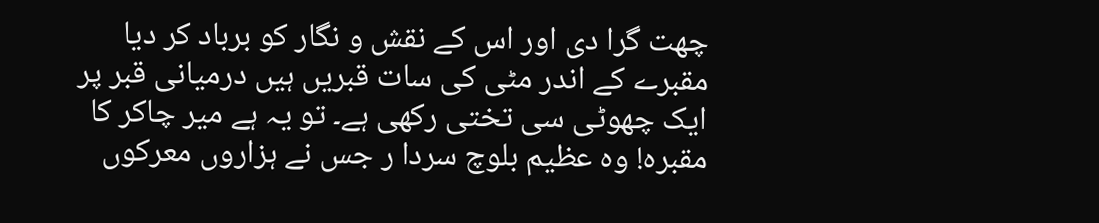چھت گرا دی اور اس کے نقش و نگار کو برباد کر دیا مقبرے کے اندر مٹی کی سات قبریں ہیں درمیانی قبر پر ایک چھوٹی سی تختی رکھی ہے۔ تو یہ ہے میر چاکر کا مقبرہ! وہ عظیم بلوچ سردا ر جس نے ہزاروں معرکوں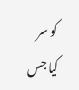کو سر کیا جس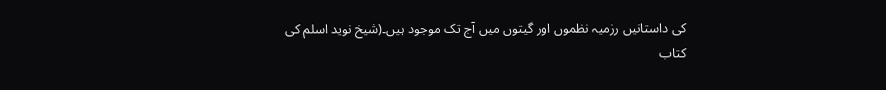کی داستانیں رزمیہ نظموں اور گیتوں میں آج تک موجود ہیں۔(شیخ نوید اسلم کی کتاب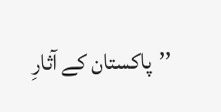’’پاکستان کے آثارِ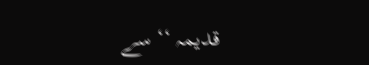قدیمہ ‘‘ سے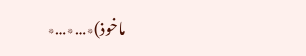ماخوذ)٭…٭…٭